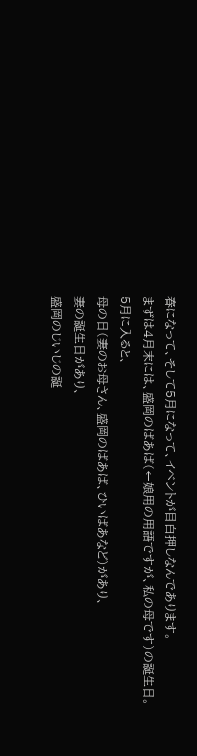春になって、そして5月になって、イベントが目白押しなんであります。
まずは4月末には、盛岡のばあば(←娘用の用語ですが、私の母です)の誕生日。
5月に入ると、
母の日(妻のお母さん、盛岡のばあば、ひいばあなど)があり、
妻の誕生日があり、
盛岡のじいじの誕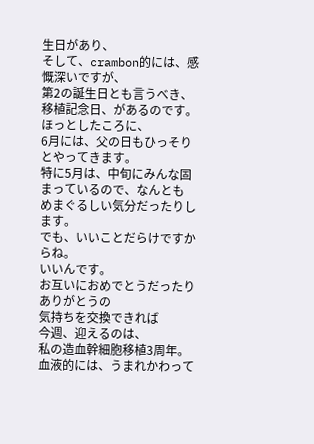生日があり、
そして、crambon的には、感慨深いですが、
第2の誕生日とも言うべき、移植記念日、があるのです。
ほっとしたころに、
6月には、父の日もひっそりとやってきます。
特に5月は、中旬にみんな固まっているので、なんとも
めまぐるしい気分だったりします。
でも、いいことだらけですからね。
いいんです。
お互いにおめでとうだったりありがとうの
気持ちを交換できれば
今週、迎えるのは、
私の造血幹細胞移植3周年。
血液的には、うまれかわって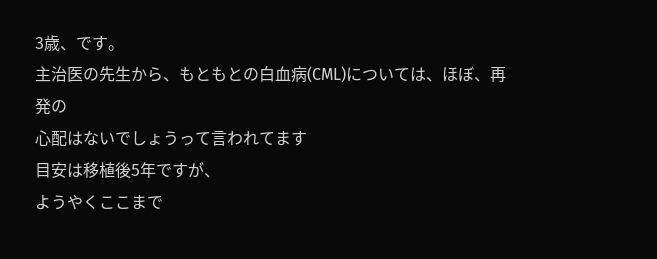3歳、です。
主治医の先生から、もともとの白血病(CML)については、ほぼ、再発の
心配はないでしょうって言われてます
目安は移植後5年ですが、
ようやくここまで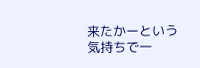来たかーという気持ちで一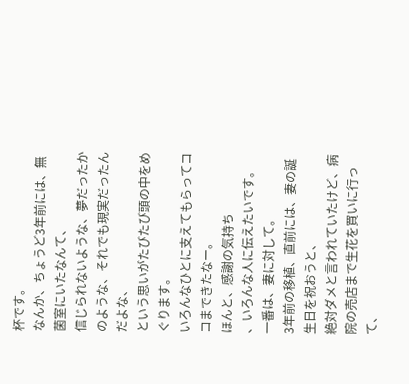杯です。
なんか、ちょうど3年前には、無菌室にいたなんて、
信じられないような、夢だったかのような、それでも現実だったんだよな、
という思いがたびたび頭の中をめぐります。
いろんなひとに支えてもらってココまできたなー。
ほんと、感謝の気持ち
、いろんな人に伝えたいです。
一番は、妻に対して。
3年前の移植、直前には、妻の誕生日を祝おうと、
絶対ダメと言われていたけど、病院の売店まで生花を買いに行って、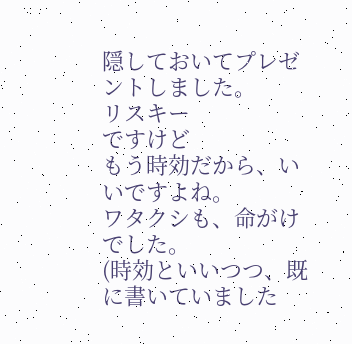隠しておいてプレゼントしました。
リスキー
ですけど
もう時効だから、いいですよね。
ワタクシも、命がけでした。
(時効といいつつ、既に書いていました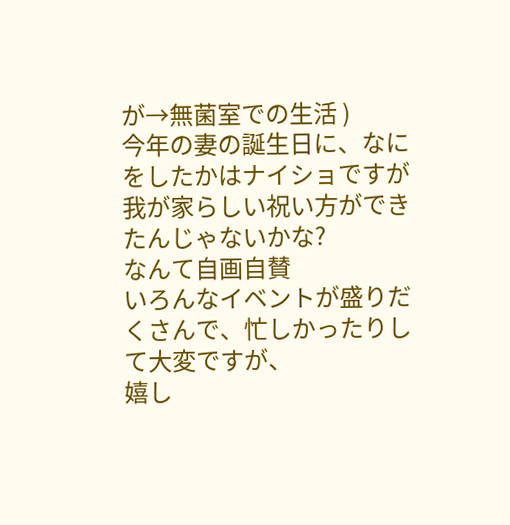が→無菌室での生活 )
今年の妻の誕生日に、なにをしたかはナイショですが
我が家らしい祝い方ができたんじゃないかな?
なんて自画自賛
いろんなイベントが盛りだくさんで、忙しかったりして大変ですが、
嬉し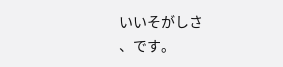いいそがしさ
、です。